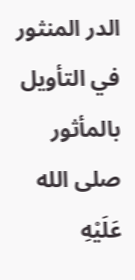الدر المنثور في التأويل بالمأثور
صلى الله عَلَيْهِ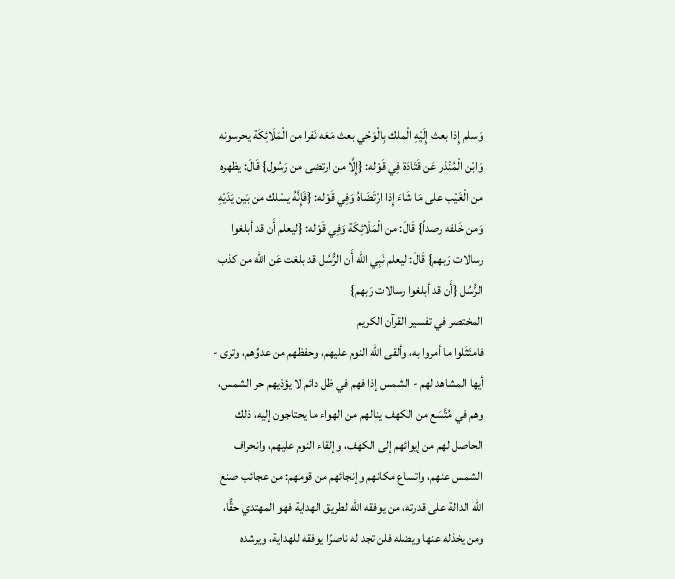وَسلم إِذا بعث إِلَيْهِ الْملك بِالْوَحْي بعث مَعَه نَفرا من الْمَلَائِكَة يحرسونه وَابْن الْمُنْذر عَن قَتَادَة فِي قَوْله: {إِلَّا من ارتضى من رَسُول} قَالَ: يظهره من الْغَيْب على مَا شَاءَ إِذا ارْتَضَاهُ وَفِي قَوْله: {فَإِنَّهُ يسْلك من بَين يَدَيْهِ وَمن خَلفه رصداً} قَالَ: من الْمَلَائِكَة وَفِي قَوْله: {ليعلم أَن قد أبلغوا رسالات رَبهم} قَالَ: ليعلم نَبِي الله أَن الرُّسُل قد بلغت عَن الله من كذب الرُّسُل {أَن قد أبلغوا رسالات رَبهم}
المختصر في تفسير القرآن الكريم
فامتَثَلوا ما أمروا به، وألقى الله النوم عليهم، وحفظهم من عدوِّهم، وترى - أيها المشاهد لهم - الشمس إذا فهم في ظل دائم لا يؤذيهم حر الشمس، وهم في مُتَّسَع من الكهف ينالهم من الهواء ما يحتاجون إليه، ذلك الحاصل لهم من إيوائهم إلى الكهف، وإلقاء النوم عليهم، وانحراف الشمس عنهم، واتساع مكانهم وإنجائهم من قومهم: من عجائب صنع الله الدالة على قدرته، من يوفقه الله لطريق الهداية فهو المهتدي حقًّا، ومن يخذله عنها ويضله فلن تجد له ناصرًا يوفقه للهداية، ويرشده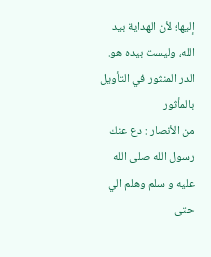إليها؛ لأن الهداية بيد الله، وليست بيده هو.
الدر المنثور في التأويل بالمأثور
من الأنصار : دع عنك رسول الله صلى الله عليه و سلم وهلم الي حتى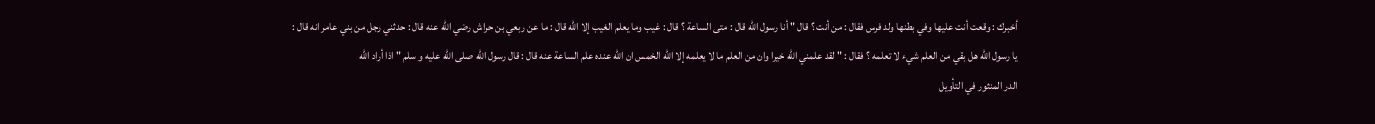أخبرك : وقعت أنت عليها وفي بطنها ولد فرس فقال : من أنت ؟ قال " أنا رسول الله قال : متى الساعة ؟ قال : غيب وما يعلم الغيب إلا الله قال : ما عن ربعي بن حراش رضي الله عنه قال : حدثني رجل من بني عامر انه قال : يا رسول الله هل بقي من العلم شيء لا تعلمه ؟ فقال : " لقد علمني الله خيرا وان من العلم ما لا يعلمه إلا الله الخمس ان الله عنده علم الساعة عنه قال : قال رسول الله صلى الله عليه و سلم " اذا أراد الله
الدر المنثور في التأويل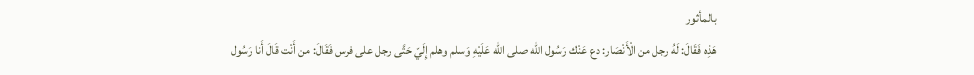بالمأثور
هَذِه فَقَالَ: لَهُ رجل من الْأَنْصَار: دع عَنْك رَسُول الله صلى الله عَلَيْهِ وَسلم وهلم إِلَيّ حَتَّى رجل على فرس فَقَالَ: من أَنْت قَالَ أَنا رَسُول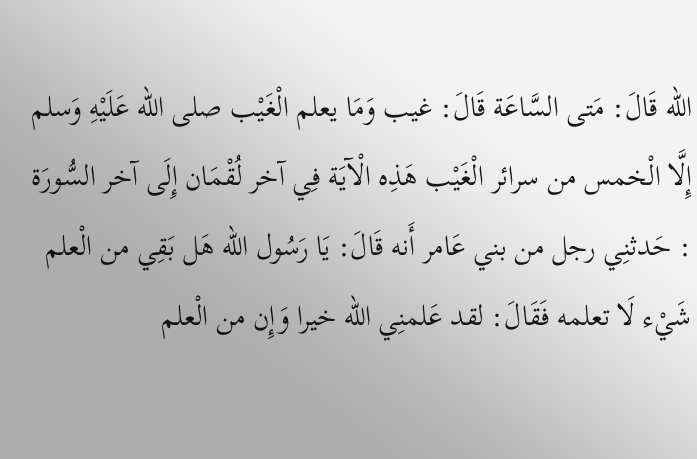الله قَالَ: مَتى السَّاعَة قَالَ: غيب وَمَا يعلم الْغَيْب صلى الله عَلَيْهِ وَسلم إِلَّا الْخمس من سرائر الْغَيْب هَذِه الْآيَة فِي آخر لُقْمَان إِلَى آخر السُّورَة : حَدثنِي رجل من بني عَامر أَنه قَالَ: يَا رَسُول الله هَل بَقِي من الْعلم شَيْء لَا تعلمه فَقَالَ: لقد عَلمنِي الله خيرا وَإِن من الْعلم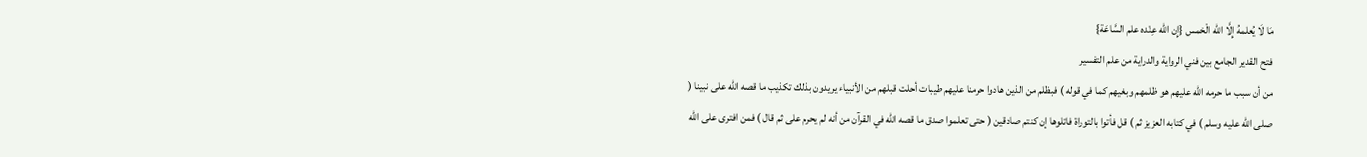مَا لَا يُعلمهُ إِلَّا الله الْخمس {إِن الله عِنْده علم السَّاعَة}
فتح القدير الجامع بين فني الرواية والدراية من علم التفسير
من أن سبب ما حرمه الله عليهم هو ظلمهم وبغيهم كما في قوله ) فبظلم من الذين هادوا حرمنا عليهم طيبات أحلت قبلهم من الأنبياء يريدون بذلك تكذيب ما قصه الله على نبينا ( صلى الله عليه وسلم ) في كتابه العزيز ثم ) قل فأتوا بالتوراة فاتلوها إن كنتم صادقين ( حتى تعلموا صدق ما قصه الله في القرآن من أنه لم يحرم على ثم قال ) فمن افترى على الله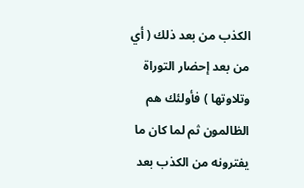الكذب من بعد ذلك ( أي من بعد إحضار التوراة وتلاوتها ) فأولئك هم الظالمون ثم لما كان ما يفترونه من الكذب بعد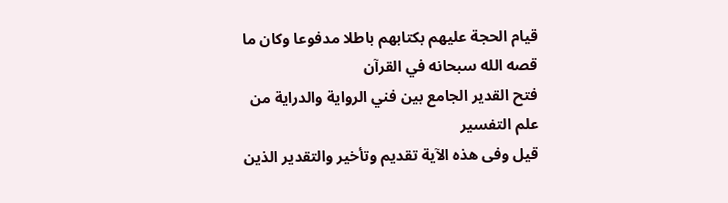قيام الحجة عليهم بكتابهم باطلا مدفوعا وكان ما قصه الله سبحانه في القرآن
فتح القدير الجامع بين فني الرواية والدراية من علم التفسير
قيل وفى هذه الآية تقديم وتأخير والتقدير الذين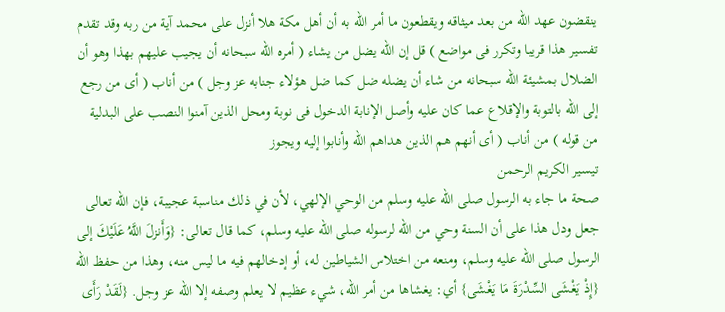ينقضون عهد الله من بعد ميثاقه ويقطعون ما أمر الله به أن أهل مكة هلا أنزل على محمد آية من ربه وقد تقدم تفسير هذا قريبا وتكرر فى مواضع ) قل إن الله يضل من يشاء ( أمره الله سبحانه أن يجيب عليهم بهذا وهو أن الضلال بمشيئة الله سبحانه من شاء أن يضله ضل كما ضل هؤلاء جنابه عز وجل ) من أناب ( أى من رجع إلى الله بالتوبة والإقلاع عما كان عليه وأصل الإنابة الدخول فى نوبة ومحل الذين آمنوا النصب على البدلية من قوله ) من أناب ( أى أنهم هم الذين هداهم الله وأنابوا إليه ويجوز
تيسير الكريم الرحمن
صحة ما جاء به الرسول صلى الله عليه وسلم من الوحي الإلهي، لأن في ذلك مناسبة عجيبة، فإن الله تعالى جعل ودل هذا على أن السنة وحي من الله لرسوله صلى الله عليه وسلم، كما قال تعالى: {وَأَنزلَ اللَّهُ عَلَيْكَ إلى الرسول صلى الله عليه وسلم، ومنعه من اختلاس الشياطين له، أو إدخالهم فيه ما ليس منه، وهذا من حفظ الله {إِذْ يَغْشَى السِّدْرَةَ مَا يَغْشَى} أي: يغشاها من أمر الله، شيء عظيم لا يعلم وصفه إلا الله عز وجل. {لَقَدْ رَأَى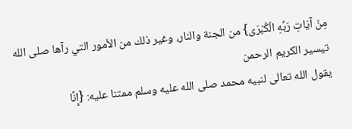مِنْ آيَاتِ رَبِّهِ الْكُبْرَى} من الجنة والنار، وغير ذلك من الأمور التي رآها صلى الله
تيسير الكريم الرحمن
يقول الله تعالى لنبيه محمد صلى الله عليه وسلم ممتنا عليه: {إِنَّا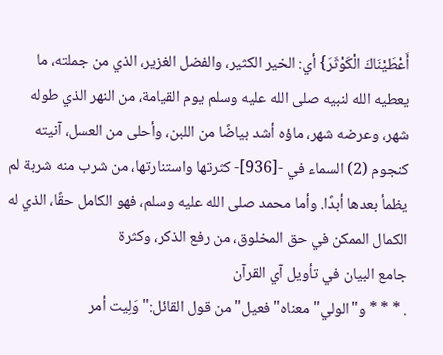أَعْطَيْنَاكَ الْكَوْثَرَ} أي: الخير الكثير، والفضل الغزير، الذي من جملته، ما يعطيه الله لنبيه صلى الله عليه وسلم يوم القيامة، من النهر الذي طوله شهر، وعرضه شهر، ماؤه أشد بياضًا من اللبن، وأحلى من العسل، آنيته كنجوم (2) السماء في -[936]- كثرتها واستنارتها، من شرب منه شربة لم يظمأ بعدها أبدًا. وأما محمد صلى الله عليه وسلم، فهو الكامل حقًا، الذي له الكمال الممكن في حق المخلوق، من رفع الذكر، وكثرة
جامع البيان في تأويل آي القرآن
. * * * و"الولي" معناه"فعيل" من قول القائل:"وَلِيت أمر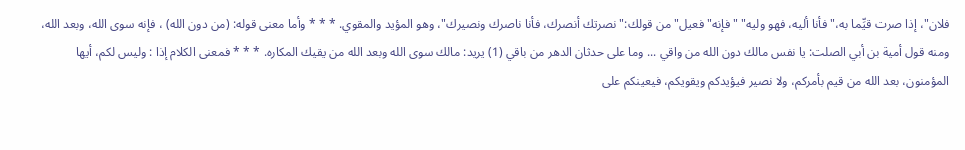فلان"، إذا صرت قيِّما به،"فأنا أليه، فهو وليه" " فإنه"فعيل" من قولك:"نصرتك أنصرك، فأنا ناصرك ونصيرك"، وهو المؤيد والمقوي. * * * وأما معنى قوله: (من دون الله) ، فإنه سوى الله، وبعد الله، ومنه قول أمية بن أبي الصلت: يا نفس مالك دون الله من واقي ... وما على حدثان الدهر من باقي (1) يريد: مالك سوى الله وبعد الله من يقيك المكاره. * * * فمعنى الكلام إذا : وليس لكم، أيها المؤمنون، بعد الله من قيم بأمركم، ولا نصير فيؤيدكم ويقويكم، فيعينكم على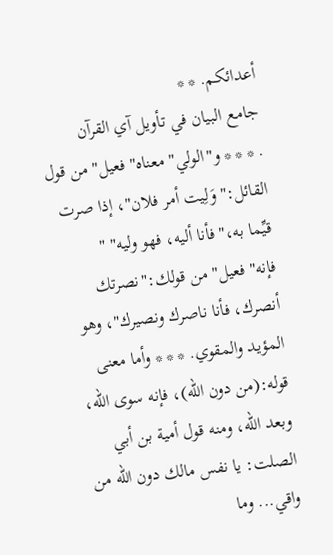أعدائكم. * *
جامع البيان في تأويل آي القرآن
. * * * و"الولي" معناه"فعيل" من قول القائل:"وَلِيت أمر فلان"، إذا صرت قيِّما به،"فأنا أليه، فهو وليه" " فإنه"فعيل" من قولك:"نصرتك أنصرك، فأنا ناصرك ونصيرك"، وهو المؤيد والمقوي. * * * وأما معنى قوله:(من دون الله)، فإنه سوى الله، وبعد الله، ومنه قول أمية بن أبي الصلت: يا نفس مالك دون الله من واقي... وما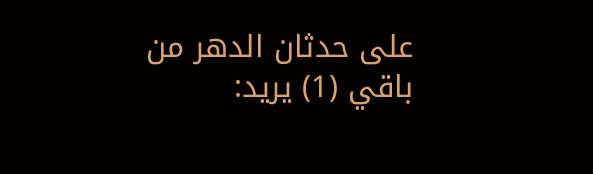على حدثان الدهر من باقي (1) يريد: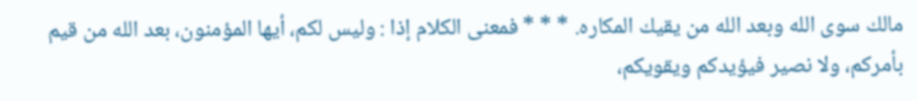مالك سوى الله وبعد الله من يقيك المكاره. * * * فمعنى الكلام إذا : وليس لكم، أيها المؤمنون، بعد الله من قيم بأمركم، ولا نصير فيؤيدكم ويقويكم،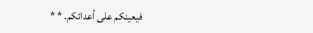فيعينكم على أعدائكم. * *